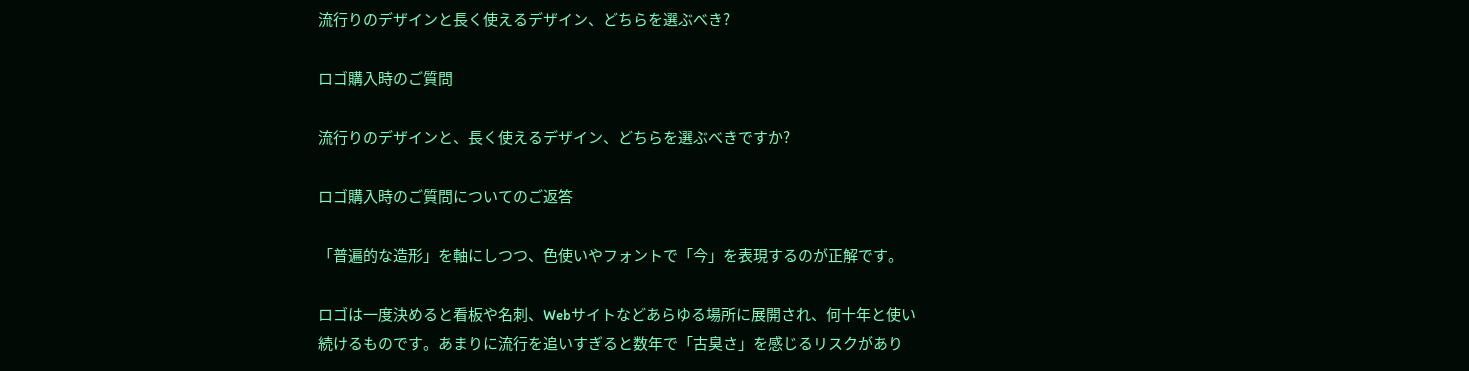流行りのデザインと長く使えるデザイン、どちらを選ぶべき?

ロゴ購入時のご質問

流行りのデザインと、長く使えるデザイン、どちらを選ぶべきですか?

ロゴ購入時のご質問についてのご返答

「普遍的な造形」を軸にしつつ、色使いやフォントで「今」を表現するのが正解です。

ロゴは一度決めると看板や名刺、Webサイトなどあらゆる場所に展開され、何十年と使い続けるものです。あまりに流行を追いすぎると数年で「古臭さ」を感じるリスクがあり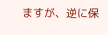ますが、逆に保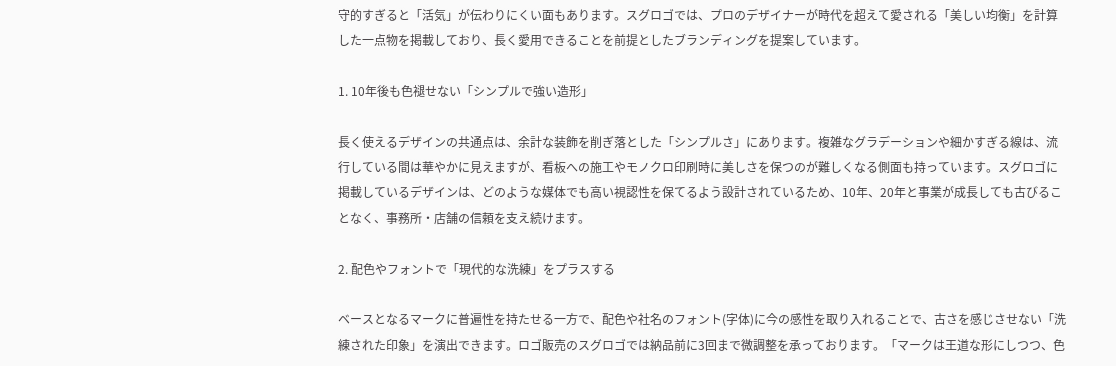守的すぎると「活気」が伝わりにくい面もあります。スグロゴでは、プロのデザイナーが時代を超えて愛される「美しい均衡」を計算した一点物を掲載しており、長く愛用できることを前提としたブランディングを提案しています。

1. 10年後も色褪せない「シンプルで強い造形」

長く使えるデザインの共通点は、余計な装飾を削ぎ落とした「シンプルさ」にあります。複雑なグラデーションや細かすぎる線は、流行している間は華やかに見えますが、看板への施工やモノクロ印刷時に美しさを保つのが難しくなる側面も持っています。スグロゴに掲載しているデザインは、どのような媒体でも高い視認性を保てるよう設計されているため、10年、20年と事業が成長しても古びることなく、事務所・店舗の信頼を支え続けます。

2. 配色やフォントで「現代的な洗練」をプラスする

ベースとなるマークに普遍性を持たせる一方で、配色や社名のフォント(字体)に今の感性を取り入れることで、古さを感じさせない「洗練された印象」を演出できます。ロゴ販売のスグロゴでは納品前に3回まで微調整を承っております。「マークは王道な形にしつつ、色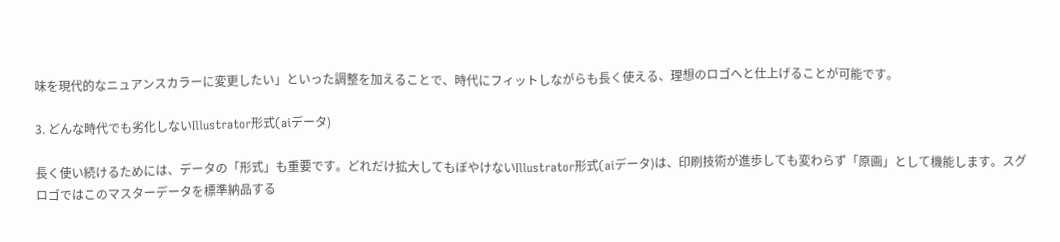味を現代的なニュアンスカラーに変更したい」といった調整を加えることで、時代にフィットしながらも長く使える、理想のロゴへと仕上げることが可能です。

3. どんな時代でも劣化しないIllustrator形式(aiデータ)

長く使い続けるためには、データの「形式」も重要です。どれだけ拡大してもぼやけないIllustrator形式(aiデータ)は、印刷技術が進歩しても変わらず「原画」として機能します。スグロゴではこのマスターデータを標準納品する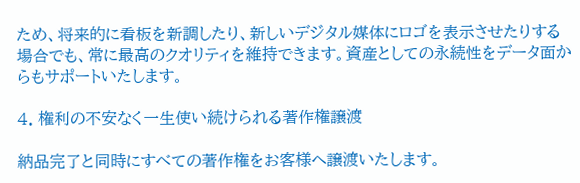ため、将来的に看板を新調したり、新しいデジタル媒体にロゴを表示させたりする場合でも、常に最高のクオリティを維持できます。資産としての永続性をデータ面からもサポートいたします。

4. 権利の不安なく一生使い続けられる著作権譲渡

納品完了と同時にすべての著作権をお客様へ譲渡いたします。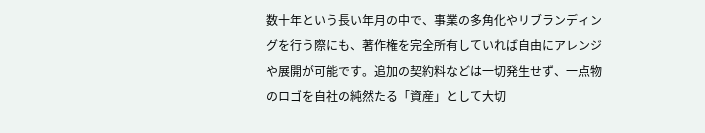数十年という長い年月の中で、事業の多角化やリブランディングを行う際にも、著作権を完全所有していれば自由にアレンジや展開が可能です。追加の契約料などは一切発生せず、一点物のロゴを自社の純然たる「資産」として大切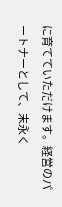に育てていただけます。経営のパートナーとして、末永く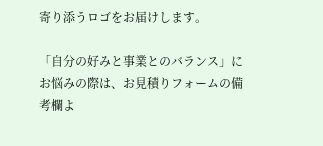寄り添うロゴをお届けします。

「自分の好みと事業とのバランス」にお悩みの際は、お見積りフォームの備考欄よ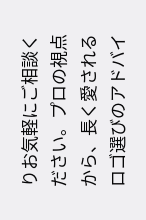りお気軽にご相談ください。プロの視点から、長く愛されるロゴ選びのアドバイ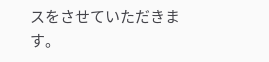スをさせていただきます。